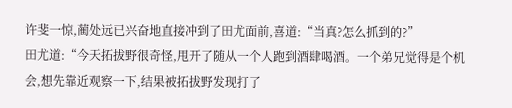许斐一惊,蔺处远已兴奋地直接冲到了田尤面前,喜道:“当真?怎么抓到的?”
田尤道:“今天拓拔野很奇怪,甩开了随从一个人跑到酒肆喝酒。一个弟兄觉得是个机会,想先靠近观察一下,结果被拓拔野发现打了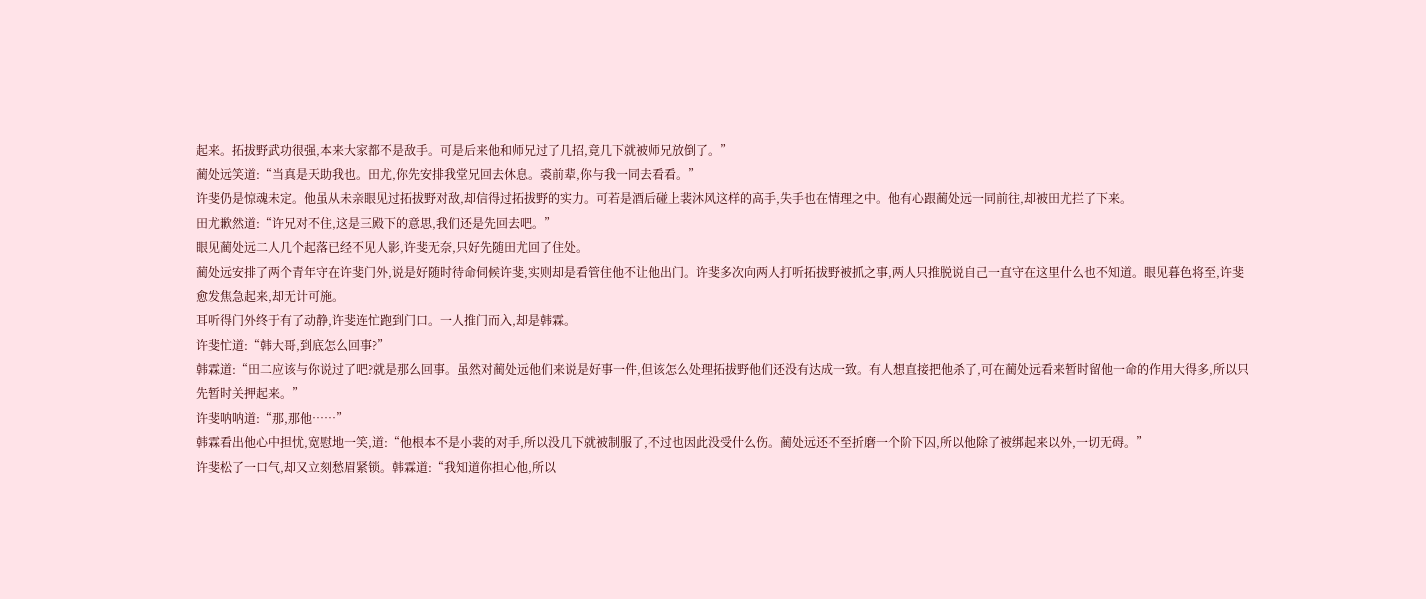起来。拓拔野武功很强,本来大家都不是敌手。可是后来他和师兄过了几招,竟几下就被师兄放倒了。”
蔺处远笑道:“当真是天助我也。田尤,你先安排我堂兄回去休息。裘前辈,你与我一同去看看。”
许斐仍是惊魂未定。他虽从未亲眼见过拓拔野对敌,却信得过拓拔野的实力。可若是酒后碰上裴沐风这样的高手,失手也在情理之中。他有心跟蔺处远一同前往,却被田尤拦了下来。
田尤歉然道:“许兄对不住,这是三殿下的意思,我们还是先回去吧。”
眼见蔺处远二人几个起落已经不见人影,许斐无奈,只好先随田尤回了住处。
蔺处远安排了两个青年守在许斐门外,说是好随时待命伺候许斐,实则却是看管住他不让他出门。许斐多次向两人打听拓拔野被抓之事,两人只推脱说自己一直守在这里什么也不知道。眼见暮色将至,许斐愈发焦急起来,却无计可施。
耳听得门外终于有了动静,许斐连忙跑到门口。一人推门而入,却是韩霖。
许斐忙道:“韩大哥,到底怎么回事?”
韩霖道:“田二应该与你说过了吧?就是那么回事。虽然对蔺处远他们来说是好事一件,但该怎么处理拓拔野他们还没有达成一致。有人想直接把他杀了,可在蔺处远看来暂时留他一命的作用大得多,所以只先暂时关押起来。”
许斐呐呐道:“那,那他……”
韩霖看出他心中担忧,宽慰地一笑,道:“他根本不是小裴的对手,所以没几下就被制服了,不过也因此没受什么伤。蔺处远还不至折磨一个阶下囚,所以他除了被绑起来以外,一切无碍。”
许斐松了一口气,却又立刻愁眉紧锁。韩霖道:“我知道你担心他,所以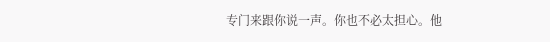专门来跟你说一声。你也不必太担心。他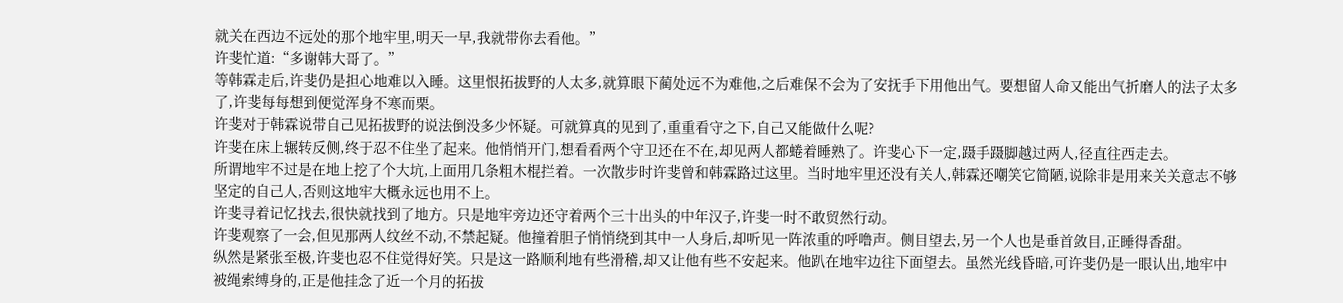就关在西边不远处的那个地牢里,明天一早,我就带你去看他。”
许斐忙道:“多谢韩大哥了。”
等韩霖走后,许斐仍是担心地难以入睡。这里恨拓拔野的人太多,就算眼下蔺处远不为难他,之后难保不会为了安抚手下用他出气。要想留人命又能出气折磨人的法子太多了,许斐每每想到便觉浑身不寒而栗。
许斐对于韩霖说带自己见拓拔野的说法倒没多少怀疑。可就算真的见到了,重重看守之下,自己又能做什么呢?
许斐在床上辗转反侧,终于忍不住坐了起来。他悄悄开门,想看看两个守卫还在不在,却见两人都蜷着睡熟了。许斐心下一定,蹑手蹑脚越过两人,径直往西走去。
所谓地牢不过是在地上挖了个大坑,上面用几条粗木棍拦着。一次散步时许斐曾和韩霖路过这里。当时地牢里还没有关人,韩霖还嘲笑它简陋,说除非是用来关关意志不够坚定的自己人,否则这地牢大概永远也用不上。
许斐寻着记忆找去,很快就找到了地方。只是地牢旁边还守着两个三十出头的中年汉子,许斐一时不敢贸然行动。
许斐观察了一会,但见那两人纹丝不动,不禁起疑。他撞着胆子悄悄绕到其中一人身后,却听见一阵浓重的呼噜声。侧目望去,另一个人也是垂首敛目,正睡得香甜。
纵然是紧张至极,许斐也忍不住觉得好笑。只是这一路顺利地有些滑稽,却又让他有些不安起来。他趴在地牢边往下面望去。虽然光线昏暗,可许斐仍是一眼认出,地牢中被绳索缚身的,正是他挂念了近一个月的拓拔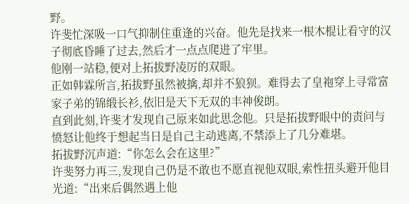野。
许斐忙深吸一口气抑制住重逢的兴奋。他先是找来一根木棍让看守的汉子彻底昏睡了过去,然后才一点点爬进了牢里。
他刚一站稳,便对上拓拔野凌厉的双眼。
正如韩霖所言,拓拔野虽然被擒,却并不狼狈。难得去了皇袍穿上寻常富家子弟的锦缎长衫,依旧是天下无双的丰神俊朗。
直到此刻,许斐才发现自己原来如此思念他。只是拓拔野眼中的责问与愤怒让他终于想起当日是自己主动逃离,不禁添上了几分难堪。
拓拔野沉声道:“你怎么会在这里?”
许斐努力再三,发现自己仍是不敢也不愿直视他双眼,索性扭头避开他目光道:“出来后偶然遇上他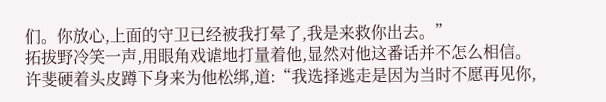们。你放心,上面的守卫已经被我打晕了,我是来救你出去。”
拓拔野冷笑一声,用眼角戏谑地打量着他,显然对他这番话并不怎么相信。
许斐硬着头皮蹲下身来为他松绑,道:“我选择逃走是因为当时不愿再见你,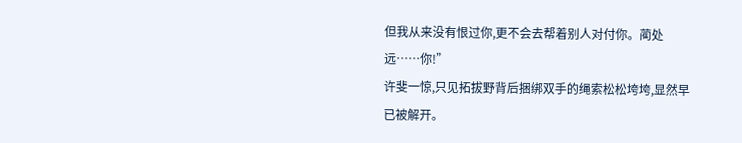但我从来没有恨过你,更不会去帮着别人对付你。蔺处远……你!”
许斐一惊,只见拓拔野背后捆绑双手的绳索松松垮垮,显然早已被解开。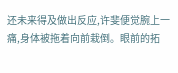还未来得及做出反应,许斐便觉腕上一痛,身体被拖着向前栽倒。眼前的拓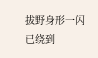拔野身形一闪已绕到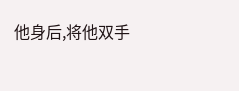他身后,将他双手